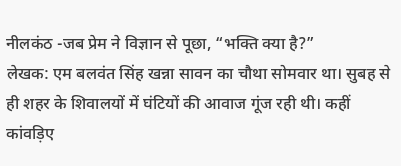नीलकंठ -जब प्रेम ने विज्ञान से पूछा, “भक्ति क्या है?”
लेखक: एम बलवंत सिंह खन्ना सावन का चौथा सोमवार था। सुबह से ही शहर के शिवालयों में घंटियों की आवाज गूंज रही थी। कहीं कांवड़िए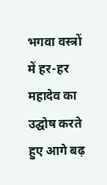भगवा वस्त्रों में हर-हर महादेव का उद्घोष करते हुए आगे बढ़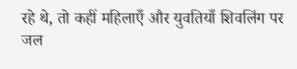रहे थे, तो कहीं महिलाएँ और युवतियाँ शिवलिंग पर जल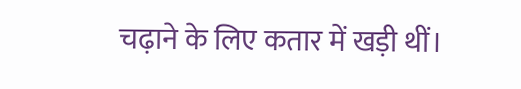चढ़ाने के लिए कतार में खड़ी थीं।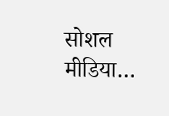सोशल मीडिया…